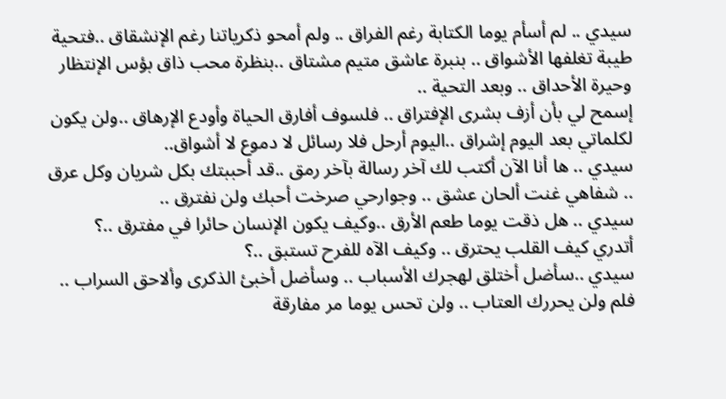سيدي .. لم أسأم يوما الكتابة رغم الفراق .. ولم أمحو ذكرياتنا رغم الإنشقاق ..فتحية طيبة تغلفها الأشواق .. بنبرة عاشق متيم مشتاق ..بنظرة محب ذاق بؤس الإنتظار وحيرة الأحداق .. وبعد التحية ..
إسمح لي بأن أزف بشرى الإفتراق .. فلسوف أفارق الحياة وأودع الإرهاق ..ولن يكون لكلماتي بعد اليوم إشراق ..اليوم أرحل فلا رسائل لا دموع لا أشواق..
سيدي .. ها أنا الآن أكتب لك آخر رسالة بآخر رمق ..قد أحببتك بكل شريان وكل عرق .. شفاهي غنت ألحان عشق .. وجوارحي صرخت أحبك ولن نفترق ..
سيدي .. هل ذقت يوما طعم الأرق ..وكيف يكون الإنسان حائرا في مفترق ..؟
أتدري كيف القلب يحترق .. وكيف الآه للفرح تستبق ..؟
سيدي ..سأضل أختلق لهجرك الأسباب .. وسأضل أخبئ الذكرى وألاحق السراب .. فلم ولن يحررك العتاب .. ولن تحس يوما مر مفارقة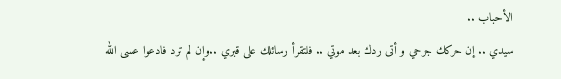الأحباب ..
سيدي .. إن حركك جرحي و أتى ردك بعد موتي .. فلتقرأ رسائلك على قبري ..وإن لم ترد فادعوا عسى الله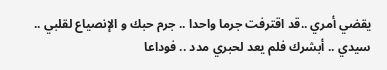يقضي أمري ..قد اقترفت جرما واحدا .. جرم حبك و الإنصياع لقلبي ..
سيدي .. أبشرك فلم يعد لحبري مدد .. فوداعا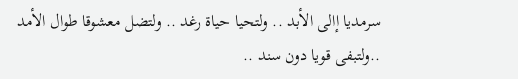سرمديا إالى الأبد .. ولتحيا حياة رغد .. ولتضل معشوقا طوال الأمد ..ولتبفى قويا دون سند ..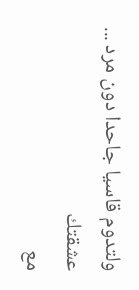ولتدوم قاسيا جاحدا دون مرد ... عشقتك
مع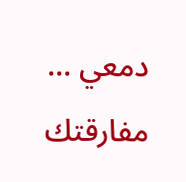دمعي ...
مفارقتك